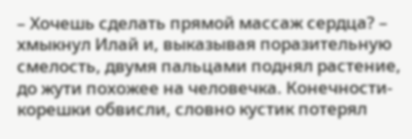– Хочешь сделать прямой массаж сердца? – хмыкнул Илай и, выказывая поразительную смелость, двумя пальцами поднял растение, до жути похожее на человечка. Конечности-корешки обвисли, словно кустик потерял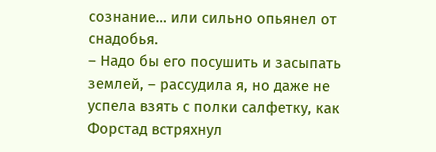сознание… или сильно опьянел от снадобья.
– Надо бы его посушить и засыпать землей, – рассудила я, но даже не успела взять с полки салфетку, как Форстад встряхнул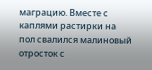маграцию. Вместе с каплями растирки на пол свалился малиновый отросток с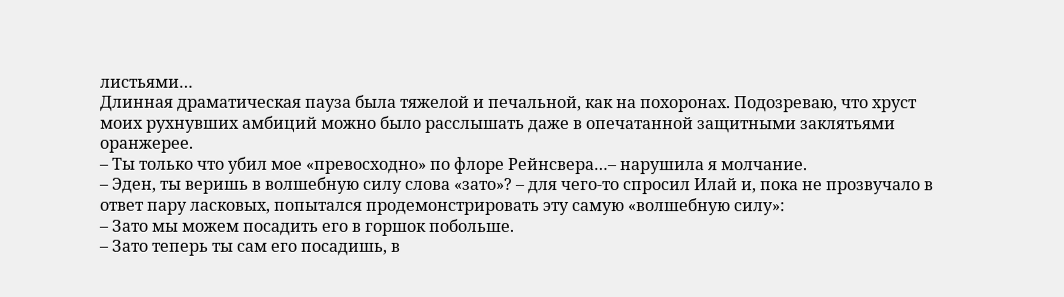листьями…
Длинная драматическая пауза была тяжелой и печальной, как на похоронах. Подозреваю, что хруст моих рухнувших амбиций можно было расслышать даже в опечатанной защитными заклятьями оранжерее.
– Ты только что убил мое «превосходно» по флоре Рейнсвера…– нарушила я молчание.
– Эден, ты веришь в волшебную силу слова «зато»? – для чего-то спросил Илай и, пока не прозвучало в ответ пару ласковых, попытался продемонстрировать эту самую «волшебную силу»:
– Зато мы можем посадить его в горшок побольше.
– Зато теперь ты сам его посадишь, в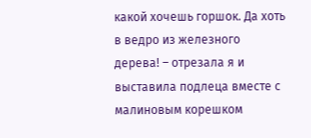какой хочешь горшок. Да хоть в ведро из железного дерева! – отрезала я и выставила подлеца вместе с малиновым корешком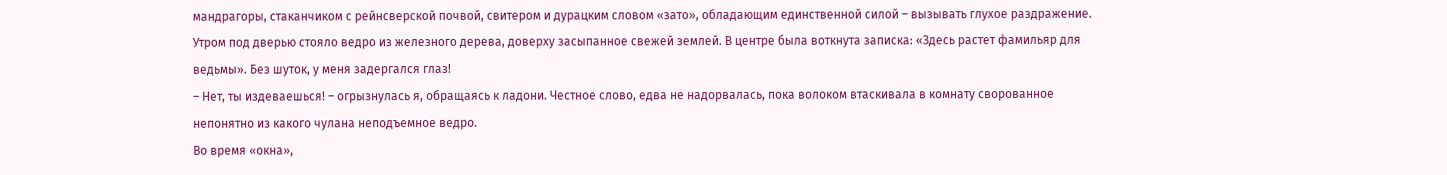мандрагоры, стаканчиком с рейнсверской почвой, свитером и дурацким словом «зато», обладающим единственной силой – вызывать глухое раздражение.
Утром под дверью стояло ведро из железного дерева, доверху засыпанное свежей землей. В центре была воткнута записка: «Здесь растет фамильяр для ведьмы». Без шуток, у меня задергался глаз!
– Нет, ты издеваешься! – огрызнулась я, обращаясь к ладони. Честное слово, едва не надорвалась, пока волоком втаскивала в комнату сворованное непонятно из какого чулана неподъемное ведро.
Во время «окна»,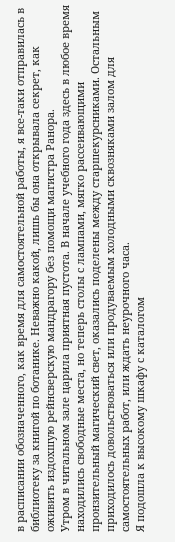в расписании обозначенного, как время для самостоятельной работы, я все-таки отправилась в библиотеку за книгой по ботанике. Неважно какой, лишь бы она открывала секрет, как оживить издохшую рейнсверскую мандрагору без помощи магистра Ранора.
Утром в читальном зале царила приятная пустота. В начале учебного года здесь в любое время находились свободные места, но теперь столы с лампами, мягко рассеивающими пронзительный магический свет, оказались поделены между старшекурсниками. Остальным приходилось довольствоваться или продуваемым холодными сквозняками залом для самостоятельных работ, или ждать неурочного часа.
Я подошла к высокому шкафу с каталогом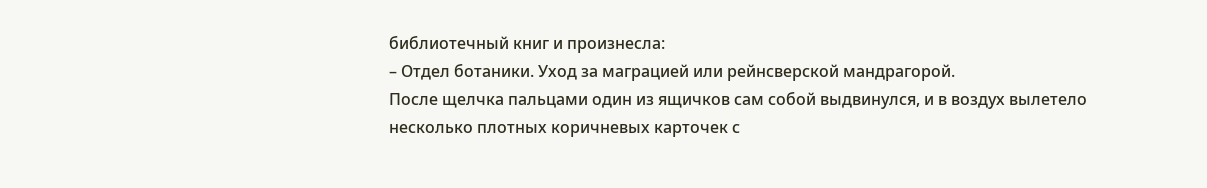библиотечный книг и произнесла:
– Отдел ботаники. Уход за маграцией или рейнсверской мандрагорой.
После щелчка пальцами один из ящичков сам собой выдвинулся, и в воздух вылетело несколько плотных коричневых карточек с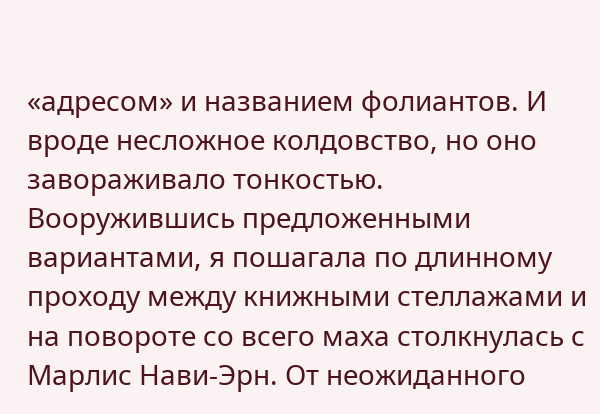«адресом» и названием фолиантов. И вроде несложное колдовство, но оно завораживало тонкостью.
Вооружившись предложенными вариантами, я пошагала по длинному проходу между книжными стеллажами и на повороте со всего маха столкнулась с Марлис Нави-Эрн. От неожиданного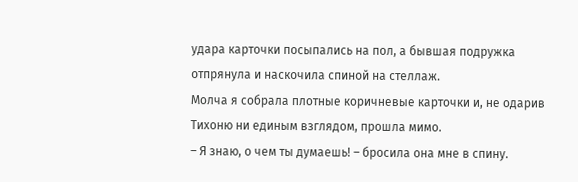удара карточки посыпались на пол, а бывшая подружка отпрянула и наскочила спиной на стеллаж.
Молча я собрала плотные коричневые карточки и, не одарив Тихоню ни единым взглядом, прошла мимо.
– Я знаю, о чем ты думаешь! – бросила она мне в спину.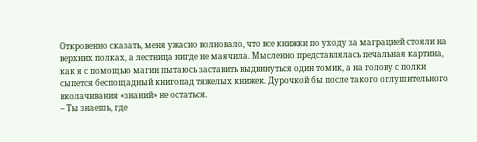Откровенно сказать, меня ужасно волновало, что все книжки по уходу за маграцией стояли на верхних полках, а лестница нигде не маячила. Мысленно представлялась печальная картина, как я с помощью магии пытаюсь заставить выдвинуться один томик, а на голову с полки сыпется беспощадный книгопад тяжелых книжек. Дурочкой бы после такого оглушительного вколачивания «знаний» не остаться.
– Ты знаешь, где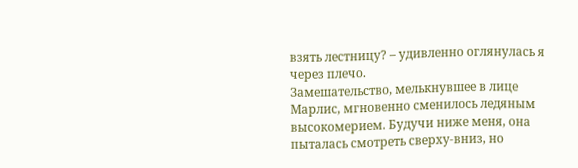взять лестницу? – удивленно оглянулась я через плечо.
Замешательство, мелькнувшее в лице Марлис, мгновенно сменилось ледяным высокомерием. Будучи ниже меня, она пыталась смотреть сверху-вниз, но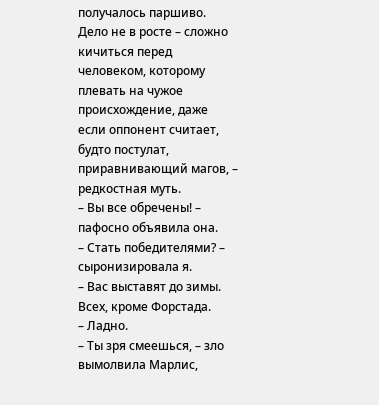получалось паршиво. Дело не в росте – сложно кичиться перед человеком, которому плевать на чужое происхождение, даже если оппонент считает, будто постулат, приравнивающий магов, – редкостная муть.
– Вы все обречены! – пафосно объявила она.
– Стать победителями? – сыронизировала я.
– Вас выставят до зимы. Всех, кроме Форстада.
– Ладно.
– Ты зря смеешься, – зло вымолвила Марлис,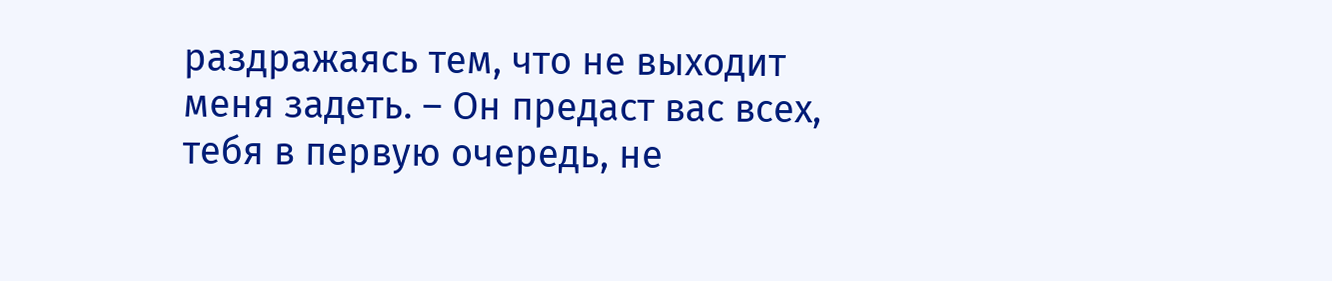раздражаясь тем, что не выходит меня задеть. – Он предаст вас всех, тебя в первую очередь, не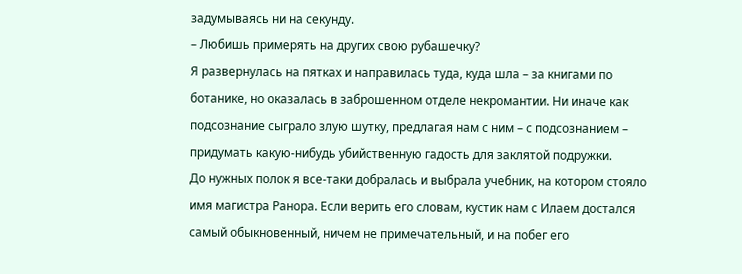задумываясь ни на секунду.
– Любишь примерять на других свою рубашечку?
Я развернулась на пятках и направилась туда, куда шла – за книгами по ботанике, но оказалась в заброшенном отделе некромантии. Ни иначе как подсознание сыграло злую шутку, предлагая нам с ним – с подсознанием – придумать какую-нибудь убийственную гадость для заклятой подружки.
До нужных полок я все-таки добралась и выбрала учебник, на котором стояло имя магистра Ранора. Если верить его словам, кустик нам с Илаем достался самый обыкновенный, ничем не примечательный, и на побег его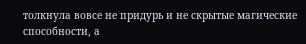толкнула вовсе не придурь и не скрытые магические способности, а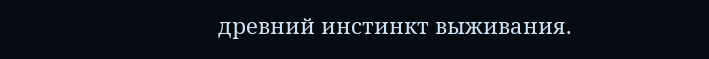древний инстинкт выживания.